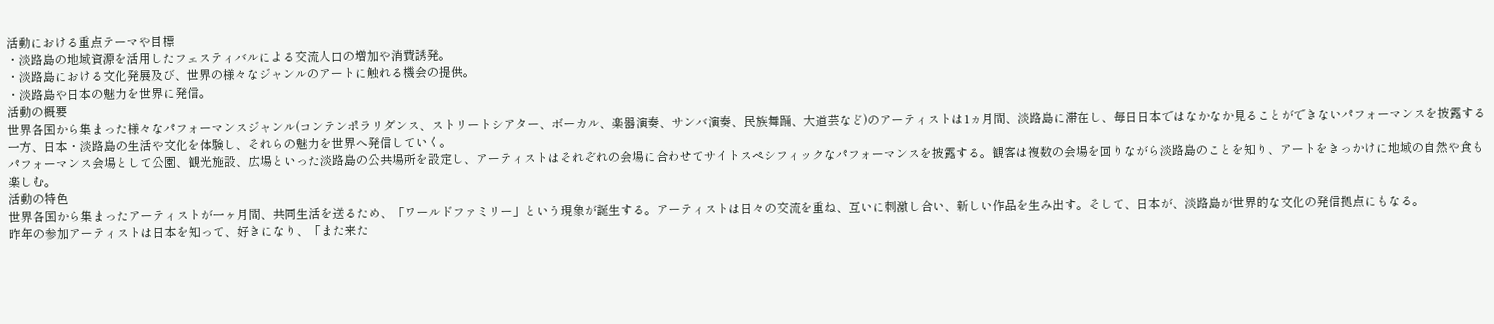活動における重点テーマや目標
・淡路島の地域資源を活用したフェスティバルによる交流人口の増加や消費誘発。
・淡路島における文化発展及び、世界の様々なジャンルのアートに触れる機会の提供。
・淡路島や日本の魅力を世界に発信。
活動の概要
世界各国から集まった様々なパフォーマンスジャンル(コンテンポラリダンス、ストリートシアター、ボーカル、楽器演奏、サンバ演奏、民族舞踊、大道芸など)のアーティストは1ヵ月間、淡路島に滞在し、毎日日本ではなかなか見ることができないパフォーマンスを披露する一方、日本・淡路島の生活や文化を体験し、それらの魅力を世界へ発信していく。
パフォーマンス会場として公園、観光施設、広場といった淡路島の公共場所を設定し、アーティストはそれぞれの会場に合わせてサイトスペシフィックなパフォーマンスを披露する。観客は複数の会場を回りながら淡路島のことを知り、アートをきっかけに地域の自然や食も楽しむ。
活動の特色
世界各国から集まったアーティストが一ヶ月間、共同生活を送るため、「ワールドファミリー」という現象が誕生する。アーティストは日々の交流を重ね、互いに刺激し合い、新しい作品を生み出す。そして、日本が、淡路島が世界的な文化の発信拠点にもなる。
昨年の参加アーティストは日本を知って、好きになり、「また来た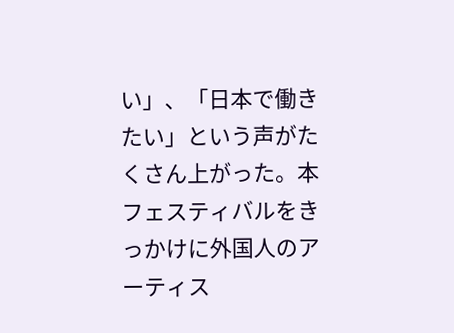い」、「日本で働きたい」という声がたくさん上がった。本フェスティバルをきっかけに外国人のアーティス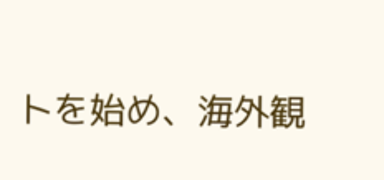トを始め、海外観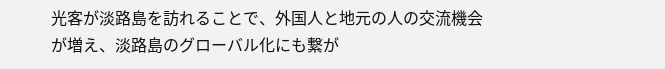光客が淡路島を訪れることで、外国人と地元の人の交流機会が増え、淡路島のグローバル化にも繋が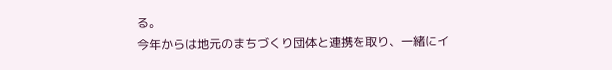る。
今年からは地元のまちづくり団体と連携を取り、一緒にイ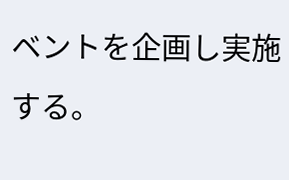ベントを企画し実施する。